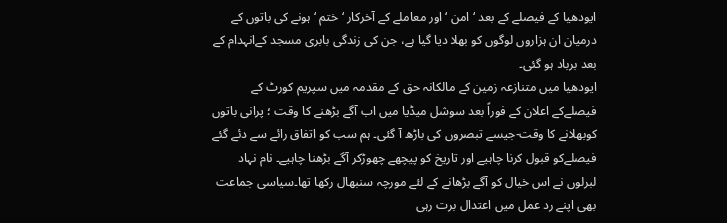ایودھیا کے فیصلے کے بعد ‘امن ‘ اور معاملے کے آخرکار ‘ختم ‘ ہونے کی باتوں کے درمیان ان ہزاروں لوگوں کو بھلا دیا گیا ہے، جن کی زندگی بابری مسجد کےانہدام کے بعد برباد ہو گئی۔
ایودھیا میں متنازعہ زمین کے مالکانہ حق کے مقدمہ میں سپریم کورٹ کے فیصلےکے اعلان کے فوراً بعد سوشل میڈیا میں اب آگے بڑھنے کا وقت ؛ پرانی باتوں کوبھلانے کا وقت-جیسے تبصروں کی باڑھ آ گئی۔ ہم سب کو اتفاق رائے سے دئے گئے فیصلےکو قبول کرنا چاہیے اور تاریخ کو پیچھے چھوڑکر آگے بڑھنا چاہیے۔ نام نہاد لبرلوں نے اس خیال کو آگے بڑھانے کے لئے مورچہ سنبھال رکھا تھا۔سیاسی جماعت بھی اپنے رد عمل میں اعتدال برت رہی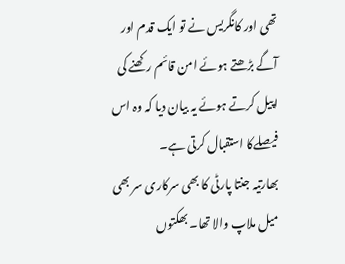تھی اور کانگریس نے تو ایک قدم اور آگے بڑھتے ہوئے امن قائم رکھنے کی اپیل کرتے ہوئے یہ بیان دیا کہ وہ اس فیصلےکا استقبال کرتی ہے۔
بھارتیہ جنتا پارٹی کا بھی سرکاری سر بھی میل ملاپ والا تھا۔ بھکتوں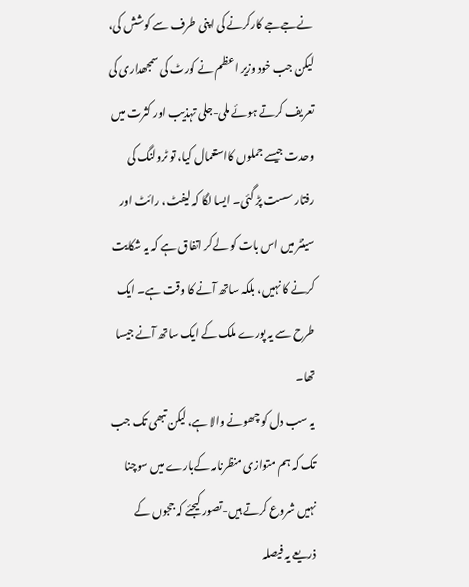نےجےجے کارکرنے کی اپنی طرف سے کوشش کی، لیکن جب خود وزیر اعظم نے کورٹ کی سمجھداری کی تعریف کرتے ہوئے ملی-جلی تہذیب اور کثرت میں وحدت جیسے جملوں کااستعمال کیا، تو ٹرولنگ کی رفتار سست پڑ گئی۔ ایسا لگا کہ لیفٹ، رائٹ اور سینٹر میں اس بات کو لےکر اتفاق ہے کہ یہ شکایت کرنے کا نہیں، بلکہ ساتھ آنے کا وقت ہے۔ ایک طرح سے یہ پورے ملک کے ایک ساتھ آنے جیسا تھا۔
یہ سب دل کو چھونے والا ہے، لیکن تبھی تک جب تک کہ ہم متوازی منظرنامہ کےبارے میں سوچنا نہیں شروع کرتے ہیں-تصور کیجئے کہ ججوں کے ذریعے یہ فیصلہ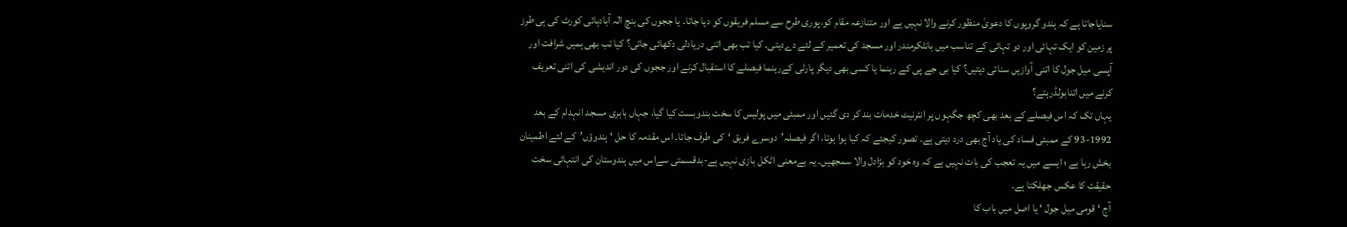سنایاجاتا ہے کہ ہندو گروپوں کا دعویٰ منظور کرنے والا نہیں ہے اور متنازعہ مقام کو،پوری طرح سے مسلم فریقوں کو دیا جاتا۔ یا ججوں کی بنچ الٰہ آبادہائی کورٹ کی ہی طرز پر زمین کو ایک تہائی اور دو تہائی کے تناسب میں بانٹکرمندر اور مسجد کی تعمیر کے لئے دےدیتی۔ کیا تب بھی اتنی دریادلی دکھائی جاتی؟ کیا تب بھی ہمیں شرافت اور آپسی میل جول کا اتنی آوازیں سنائی دیتیں؟ کیا بی جے پی کے رہنما یا کسی بھی دیگر پارٹی کےرہنما فیصلے کا استقبال کرنے اور ججوں کی دور اندیشی کی اتنی تعریف کرنے میں اتنابولڈرہتے؟
یہاں تک کہ اس فیصلے کے بعد بھی کچھ جگہوں پر انٹرنیٹ خدمات بند کر دی گئیں اور ممبئی میں پولیس کا سخت بندوبست کیا گیا، جہاں بابری مسجد انہدام کے بعد 1992-93 کے ممبئی فساد کی یاد آج بھی درد دیتی ہے۔ تصور کیجئے کہ کیا ہوا ہوتا، اگر فیصلہ’دوسرے فریق ‘کی طرف جاتا۔ اس مقدمہ کا حل ‘ہندوؤں’کے لئے اطمینان بخش رہا ہے ؛ ایسے میں یہ تعجب کی بات نہیں ہے کہ وہ خود کو بڑادل والا سمجھیں۔ یہ بےمعنی اٹکل بازی نہیں ہے-بدقسمتی سےاس میں ہندوستان کی انتہائی سخت حقیقت کا عکس جھلکتا ہے۔
آج ‘ قومی میل جول ‘ یا اصل میں باب کا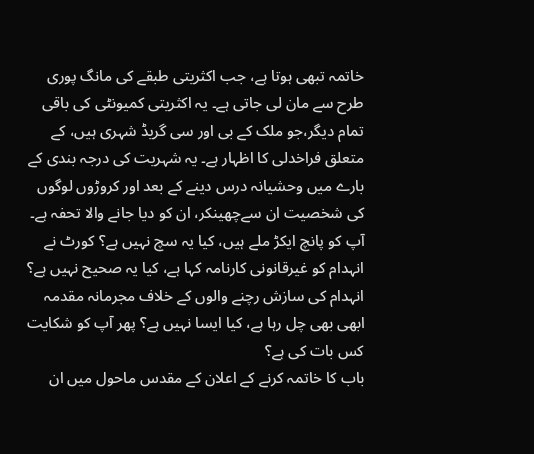خاتمہ تبھی ہوتا ہے، جب اکثریتی طبقے کی مانگ پوری طرح سے مان لی جاتی ہے۔ یہ اکثریتی کمیونٹی کی باقی تمام دیگر،جو ملک کے بی اور سی گریڈ شہری ہیں، کے متعلق فراخدلی کا اظہار ہے۔ یہ شہریت کی درجہ بندی کے بارے میں وحشیانہ درس دینے کے بعد اور کروڑوں لوگوں کی شخصیت ان سےچھینکر، ان کو دیا جانے والا تحفہ ہے۔ آپ کو پانچ ایکڑ ملے ہیں، کیا یہ سچ نہیں ہے؟ کورٹ نے انہدام کو غیرقانونی کارنامہ کہا ہے، کیا یہ صحیح نہیں ہے؟ انہدام کی سازش رچنے والوں کے خلاف مجرمانہ مقدمہ ابھی بھی چل رہا ہے، کیا ایسا نہیں ہے؟ پھر آپ کو شکایت کس بات کی ہے؟
باب کا خاتمہ کرنے کے اعلان کے مقدس ماحول میں ان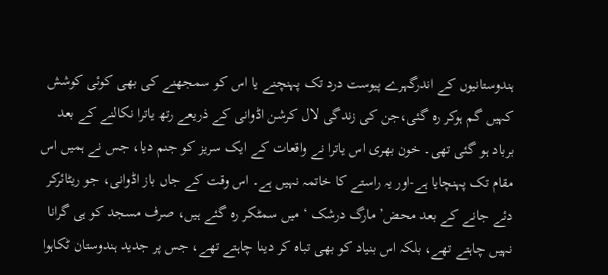ہندوستانیوں کے اندرگہرے پیوست درد تک پہنچنے یا اس کو سمجھنے کی بھی کوئی کوشش کہیں گم ہوکر رہ گئی،جن کی زندگی لال کرشن اڈوانی کے ذریعے رتھ یاترا نکالنے کے بعد برباد ہو گئی تھی۔ خون بھری اس یاترا نے واقعات کے ایک سریز کو جنم دیا، جس نے ہمیں اس مقام تک پہنچایا ہے-اور یہ راستے کا خاتمہ نہیں ہے۔ اس وقت کے جاں باز اڈوانی، جو ریٹائرکر دئے جانے کے بعد محض’ مارگ درشک ‘ میں سمٹکر رہ گئے ہیں، صرف مسجد کو ہی گرانا نہیں چاہتے تھے، بلکہ اس بنیاد کو بھی تباہ کر دینا چاہتے تھے، جس پر جدید ہندوستان ٹکاہوا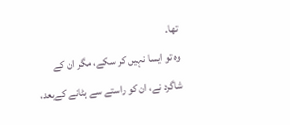تھا۔
وہ تو ایسا نہیں کر سکے، مگر ان کے شاگرد نے، ان کو راستے سے ہٹانے کےبعد،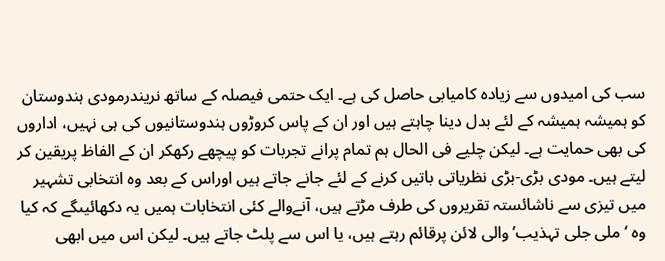سب کی امیدوں سے زیادہ کامیابی حاصل کی ہے۔ ایک حتمی فیصلہ کے ساتھ نریندرمودی ہندوستان کو ہمیشہ ہمیشہ کے لئے بدل دینا چاہتے ہیں اور ان کے پاس کروڑوں ہندوستانیوں کی ہی نہیں، اداروں کی بھی حمایت ہے۔ لیکن چلیے فی الحال ہم تمام پرانے تجربات کو پیچھے رکھکر ان کے الفاظ پریقین کر لیتے ہیں۔ مودی بڑی-بڑی نظریاتی باتیں کرنے کے لئے جانے جاتے ہیں اوراس کے بعد وہ انتخابی تشہیر میں تیزی سے ناشائستہ تقریروں کی طرف مڑتے ہیں، آنےوالے کئی انتخابات ہمیں یہ دکھائیںگے کہ کیا وہ ‘ ملی جلی تہذیب’والی لائن پرقائم رہتے ہیں، یا اس سے پلٹ جاتے ہیں۔ لیکن اس میں ابھی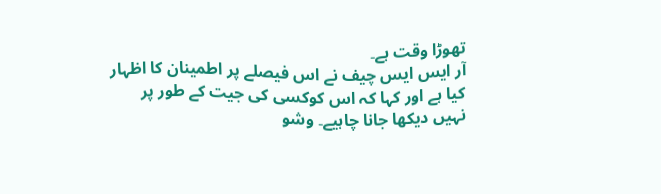تھوڑا وقت ہے۔
آر ایس ایس چیف نے اس فیصلے پر اطمینان کا اظہار کیا ہے اور کہا کہ اس کوکسی کی جیت کے طور پر نہیں دیکھا جانا چاہیے۔ وشو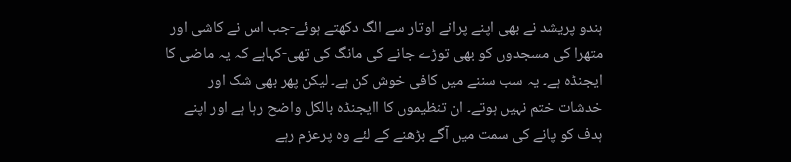ہندو پریشد نے بھی اپنے پرانے اوتار سے الگ دکھتے ہوئے-جب اس نے کاشی اور متھرا کی مسجدوں کو بھی توڑے جانے کی مانگ کی تھی-کہاہے کہ یہ ماضی کا ایجنڈہ ہے۔ یہ سب سننے میں کافی خوش کن ہے۔ لیکن پھر بھی شک اور خدشات ختم نہیں ہوتے۔ ان تنظیموں کا اایجنڈہ بالکل واضح رہا ہے اور اپنے ہدف کو پانے کی سمت میں آگے بڑھنے کے لئے وہ پرعزم رہے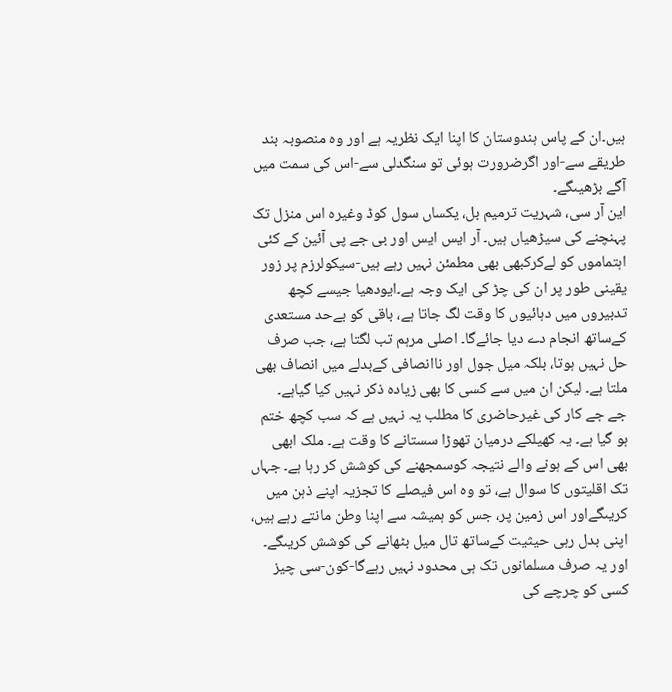ہیں۔ان کے پاس ہندوستان کا اپنا ایک نظریہ ہے اور وہ منصوبہ بند طریقے سے-اور اگرضرورت ہوئی تو سنگدلی سے-اس کی سمت میں آگے بڑھیںگے۔
این آر سی، شہریت ترمیم بل، یکساں سول کوڈ وغیرہ اس منزل تک پہنچنے کی سیڑھیاں ہیں۔ آر ایس ایس اور بی جے پی آئین کے کئی اہتماموں کو لےکرکبھی بھی مطمئن نہیں رہے ہیں-سیکولرزم پر زور یقینی طور پر ان کی چڑ کی ایک وجہ ہے۔ایودھیا جیسے کچھ تدبیروں میں دہائیوں کا وقت لگ جاتا ہے، باقی کو بےحد مستعدی کےساتھ انجام دے دیا جائےگا۔ اصلی مرہم تب لگتا ہے، جب صرف حل نہیں ہوتا، بلکہ میل جول اور ناانصافی کےبدلے میں انصاف بھی ملتا ہے۔ لیکن ان میں سے کسی کا بھی زیادہ ذکر نہیں کیا گیاہے۔
جے جے کار کی غیرحاضری کا مطلب یہ نہیں ہے کہ سب کچھ ختم ہو گیا ہے۔ یہ کھیلکے درمیان تھوڑا سستانے کا وقت ہے۔ ملک ابھی بھی اس کے ہونے والے نتیجہ کوسمجھنے کی کوشش کر رہا ہے۔ جہاں تک اقلیتوں کا سوال ہے، تو وہ اس فیصلے کا تجزیہ اپنے ذہن میں کریںگےاور اس زمین پر، جس کو ہمیشہ سے اپنا وطن مانتے رہے ہیں، اپنی بدل رہی حیثیت کےساتھ تال میل بٹھانے کی کوشش کریںگے۔
اور یہ صرف مسلمانوں تک ہی محدود نہیں رہےگا-کون-سی چیز کسی کو چرچے کی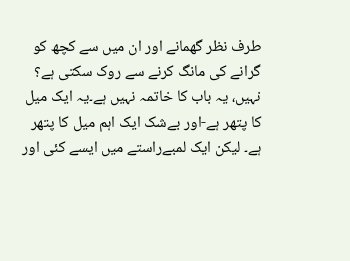طرف نظر گھمانے اور ان میں سے کچھ کو گرانے کی مانگ کرنے سے روک سکتی ہے؟ نہیں، یہ باب کا خاتمہ نہیں ہے۔یہ ایک میل کا پتھر ہے-اور بےشک ایک اہم میل کا پتھر ہے۔ لیکن ایک لمبےراستے میں ایسے کئی اور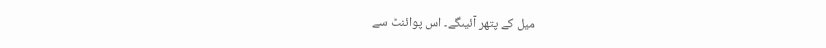میل کے پتھر آئیںگے۔ اس پوائنٹ سے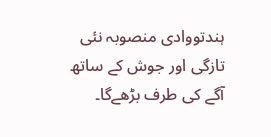ہندتووادی منصوبہ نئی تازگی اور جوش کے ساتھ آگے کی طرف بڑھےگا۔